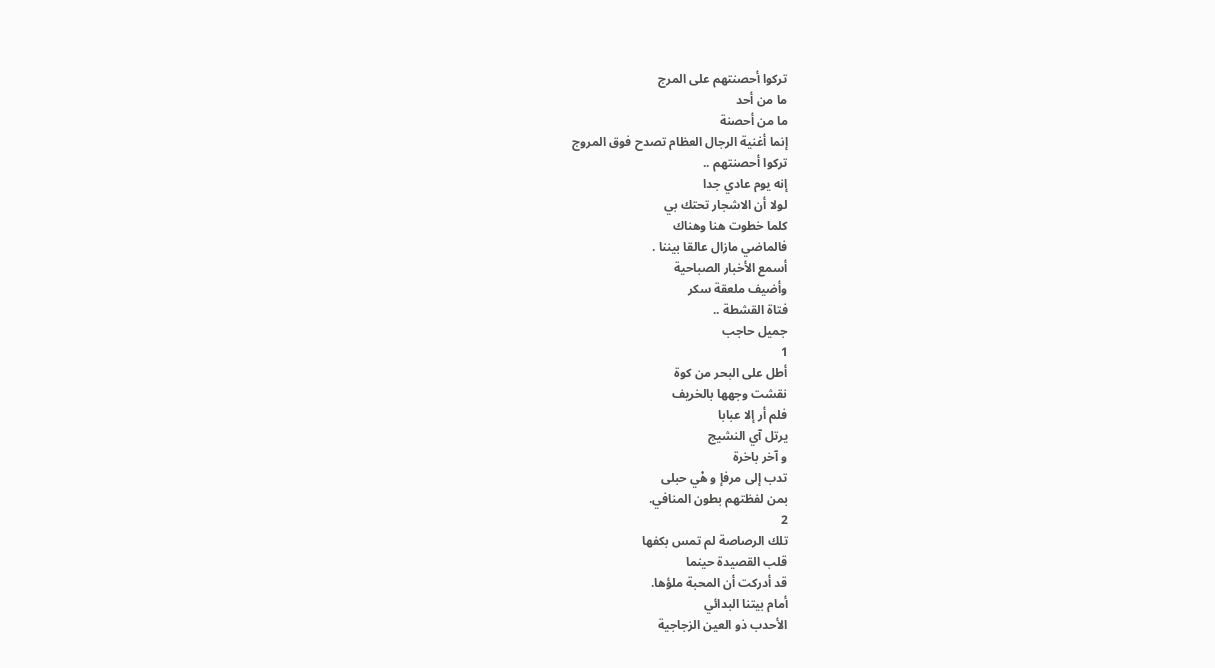تركوا أحصنتهم على المرج
ما من أحد
ما من أحصنة
إنما أغنية الرجال العظام تصدح فوق المروج
تركوا أحصنتهم ..
إنه يوم عادي جدا
لولا أن الاشجار تحتك بي
كلما خطوت هنا وهناك
فالماضي مازال عالقا بيننا .
أسمع الأخبار الصباحية
وأضيف ملعقة سكر
فتاة القشطة ..
جميل حاجب
1
أطل على البحر من كوة
نقشت وجهها بالخريف
فلم أر إلا عبابا
يرتل آي النشيج
و آخر باخرة
تدب إلى مرفإ و هْي حبلى
بمن لفظتهم بطون المنافي.
2
تلك الرصاصة لم تمس بكفها
قلب القصيدة حينما
قد أدركت أن المحبة ملؤها.
أمام بيتنا البدائي
الأحدب ذو العين الزجاجية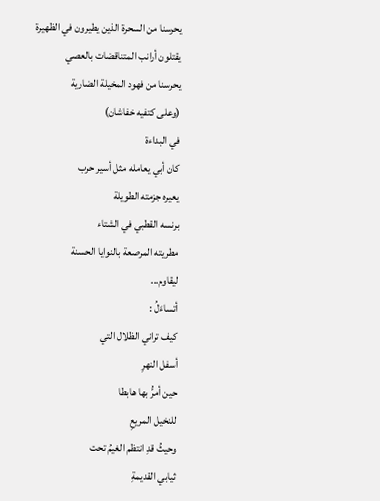يحرسنا من السحرة الذين يطيرون في الظهيرة
يقتلون أرانب المتناقضات بالعصي
يحرسنا من فهود المخيلة الضارية
(وعلى كتفيه خفاشان)
في البداءة
كان أبي يعامله مثل أسير حرب
يعيره جزمته الطويلة
برنسه القطبي في الشتاء
مطريته المرصعة بالنوايا الحسنة
ليقاوم...
أتساءَلُ :
كيف تراني الظلال التي
أسفل النهرِ
حين أمرُّ بها هابطا
للنخيل المريعِ
وحيثُ قدِ انتظم الغيمُ تحت
ثيابي القديمةِ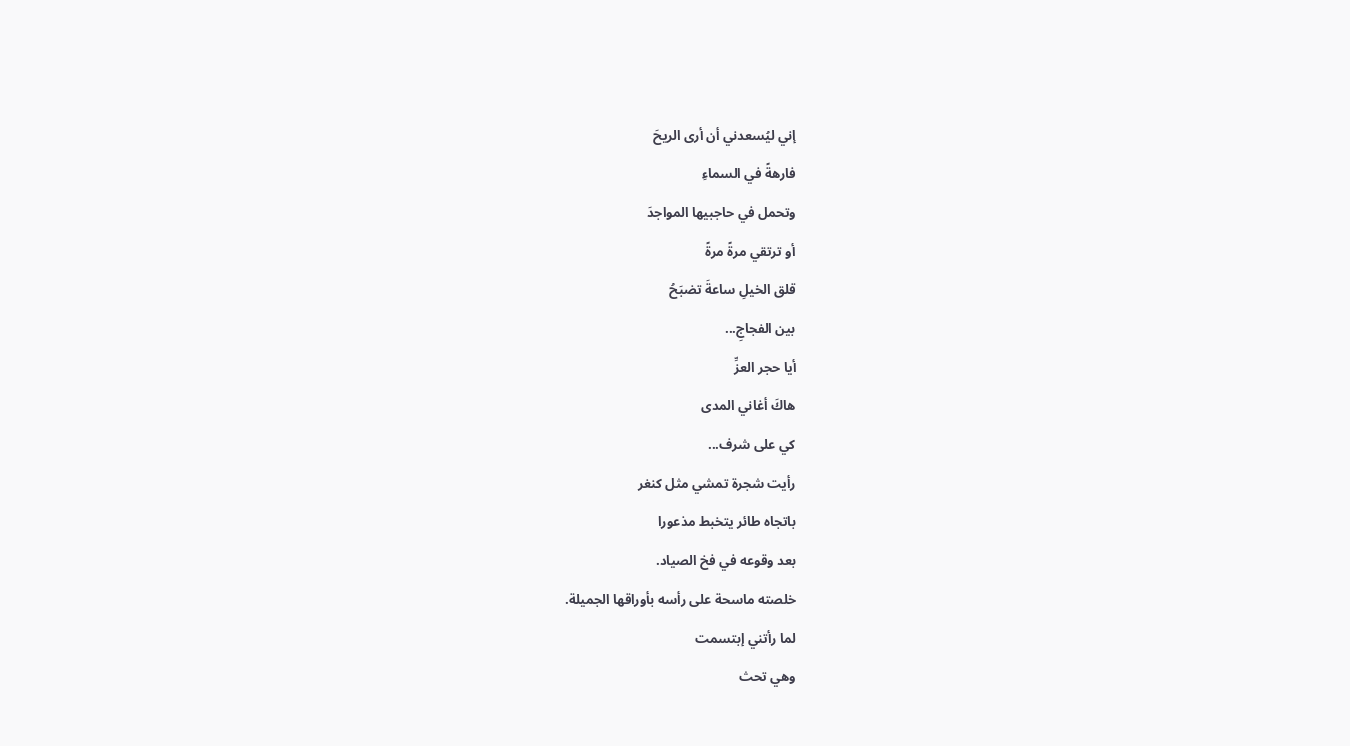إني ليُسعدني أن أرى الريحَ
فارهةً في السماءِ
وتحمل في حاجبيها المواجدَ
أو ترتقي مرةً مرةً
قلق الخيلِ ساعةَ تضبَحُ
بين الفجاجِ...
أيا حجر العزِّ
هاكَ أغاني المدى
كي على شرف...
رأيت شجرة تمشي مثل كنغر
باتجاه طائر يتخبط مذعورا
بعد وقوعه في فخ الصياد.
خلصته ماسحة على رأسه بأوراقها الجميلة.
لما رأتني إبتسمت
وهي تحث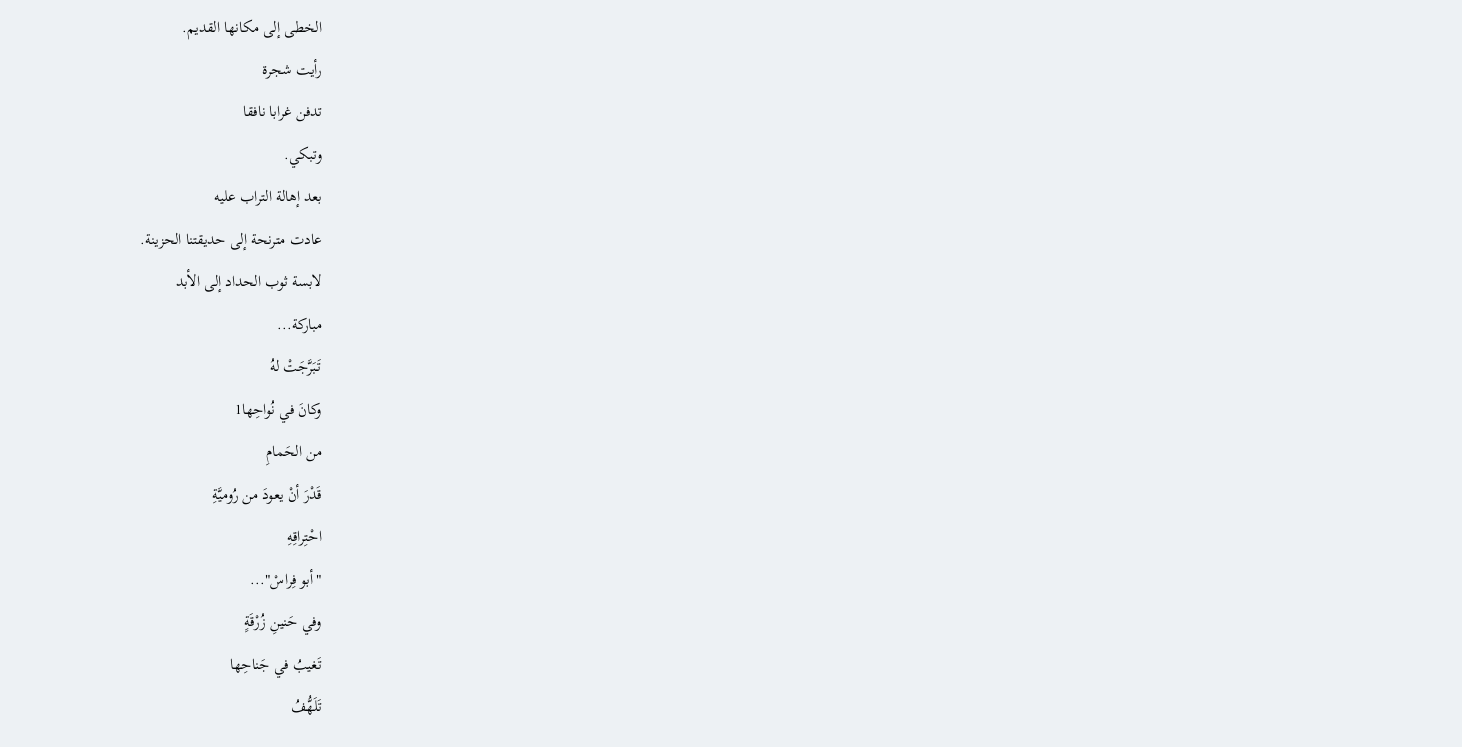الخطى إلى مكانها القديم.
رأيت شجرة
تدفن غرابا نافقا
وتبكي.
بعد إهالة التراب عليه
عادت مترنحة إلى حديقتنا الحزينة.
لابسة ثوب الحداد إلى الأبد
مباركة...
تَبَرَّجَتْ لهُ
وكانَ في نُواحِها1
من الحَمامِ
قَدْرَ أنْ يعودَ من رُوميَّةِ
احْتِراقِهِ
"أبو فِراسْ"...
وفي حَنينِ زُرْقَةٍ
تَغيبُ في جَناحِها
تَلَهُّفُ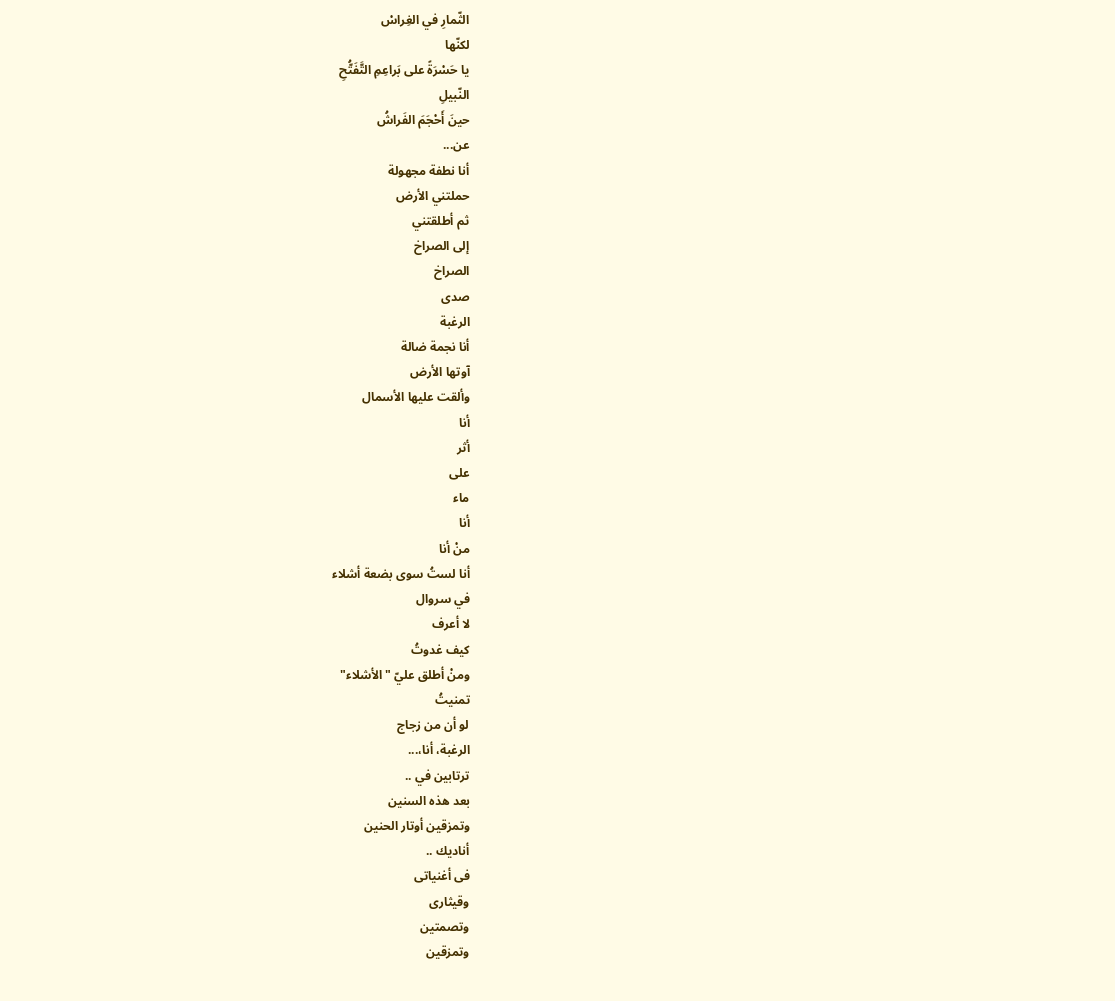الثّمارِ في الغِراسْ
لكنّها
يا حَسْرَةً على بَراعِمِ التَّفَتُّحِ
النّبيلِ
حينَ أَحْجَمَ الفَراشُ
عن...
أنا نطفة مجهولة
حملتني الأرض
ثم أطلقتني
إلى الصراخ
الصراخ
صدى
الرغبة
أنا نجمة ضالة
آوتها الأرض
وألقت عليها الأسمال
أنا
أثر
على
ماء
أنا
منْ أنا
أنا لستُ سوى بضعة أشلاء
في سروال
لا أعرف
كيف غدوتُ
ومنْ أطلق عليّ "الأشلاء"
تمنيتُ
لو أن من زجاج
الرغبة، أنا،...
ترتابين في ..
بعد هذه السنين
وتمزقين أوتار الحنين
أناديك ..
فى أغنياتى
وقيثارى
وتصمتين
وتمزقين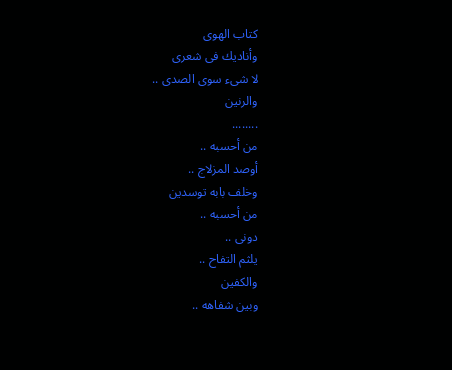كتاب الهوى
وأناديك فى شعرى
لا شىء سوى الصدى ..
والرنين
........
من أحسبه ..
أوصد المزلاج ..
وخلف بابه توسدين
من أحسبه ..
دونى ..
يلثم التفاح ..
والكفين
وبين شفاهه ..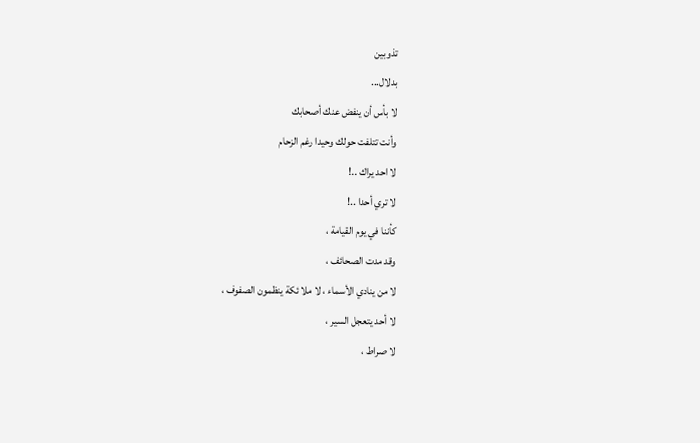تذوبين
بدلال...
لا بأس أن ينفض عنك أصحابك
وأنت تتلفت حولك وحيدا رغم الزحام
لا احد يراك ..!
لا تري أحدا ..!
كأننا في يوم القيامة ،
وقد مدت الصحائف ،
لا من ينادي الأسماء ، لا ملا ئكة ينظمون الصفوف ،
لا أحد يتعجل السير ،
لا صراط ،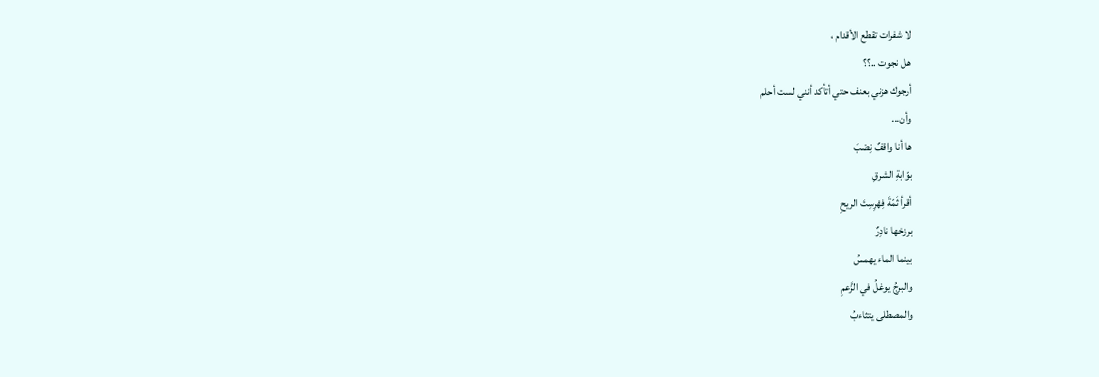لا شفرات تقطع الأقدام ،
هل نجوت ..؟؟
أرجوك هزني بعنف حتي أتأكد أنني لست أحلم
وأن...
ها أنا واقفٌ نِصْبَ
بوّابةِ الشرقِ
أقرأ ثَمّةَ فِهْرِسِتَ الريحِ
برزخها نادِرٌ
بينما الماء يهمسُ
والبرجُ يوغلُ في الزَّعمِ
والمصطلى يتثاءبُ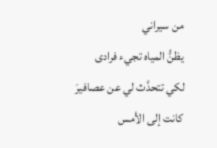من سيراني
يظنُّ المياه تجيء فرادى
لكي تتحدَّث لي عن عصافيرَ
كانت إلى الأمس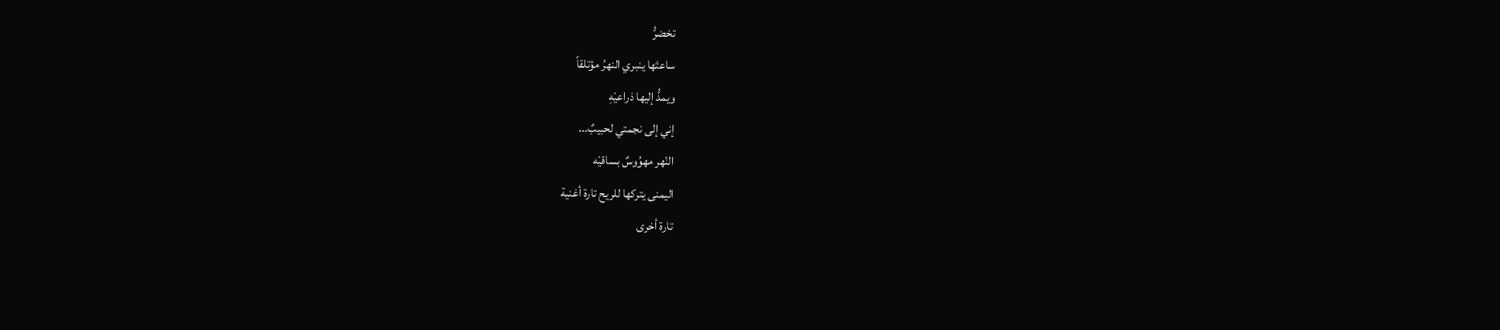تخضرُّ
ساعتَها ينبري النهرُ مؤتلقاً
ويمدُّ إليها ذراعيْهِ
إني إلى نجمتي لحبيبٌ...
النّهر مهوُوسٌ بساقيْه
اليمنى يتركها للريح تارة أغنية
تارة أخرى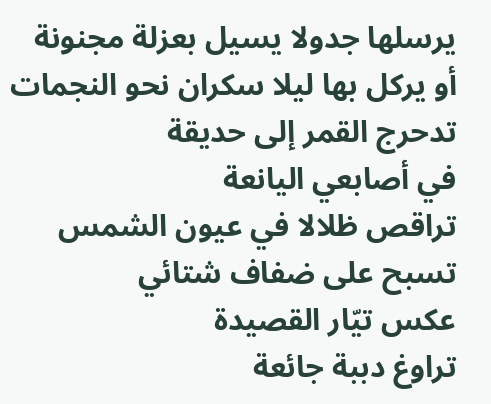يرسلها جدولا يسيل بعزلة مجنونة
أو يركل بها ليلا سكران نحو النجمات
تدحرج القمر إلى حديقة
في أصابعي اليانعة
تراقص ظلالا في عيون الشمس
تسبح على ضفاف شتائي
عكس تيّار القصيدة
تراوغ دببة جائعة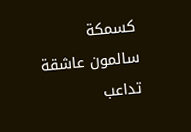كسمكة سالمون عاشقة
تداعب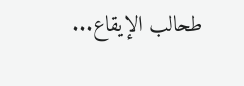طحالب الإيقاع...